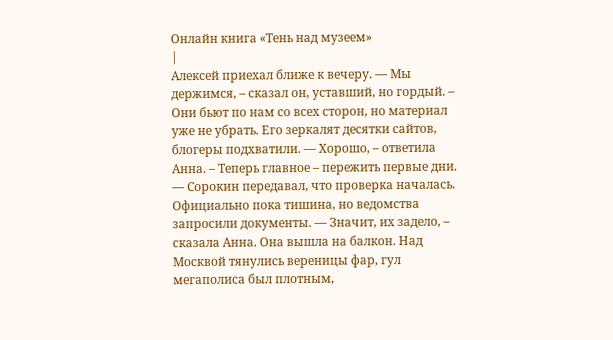Онлайн книга «Тень над музеем»
|
Алексей приехал ближе к вечеру. — Мы держимся, – сказал он, уставший, но гордый. – Они бьют по нам со всех сторон, но материал уже не убрать. Его зеркалят десятки сайтов, блогеры подхватили. — Хорошо, – ответила Анна. – Теперь главное – пережить первые дни. — Сорокин передавал, что проверка началась. Официально пока тишина, но ведомства запросили документы. — Значит, их задело, – сказала Анна. Она вышла на балкон. Над Москвой тянулись вереницы фар, гул мегаполиса был плотным,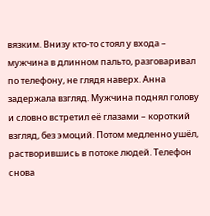вязким. Внизу кто-то стоял у входа – мужчина в длинном пальто, разговаривал по телефону, не глядя наверх. Анна задержала взгляд. Мужчина поднял голову и словно встретил её глазами – короткий взгляд, без эмоций. Потом медленно ушёл, растворившись в потоке людей. Телефон снова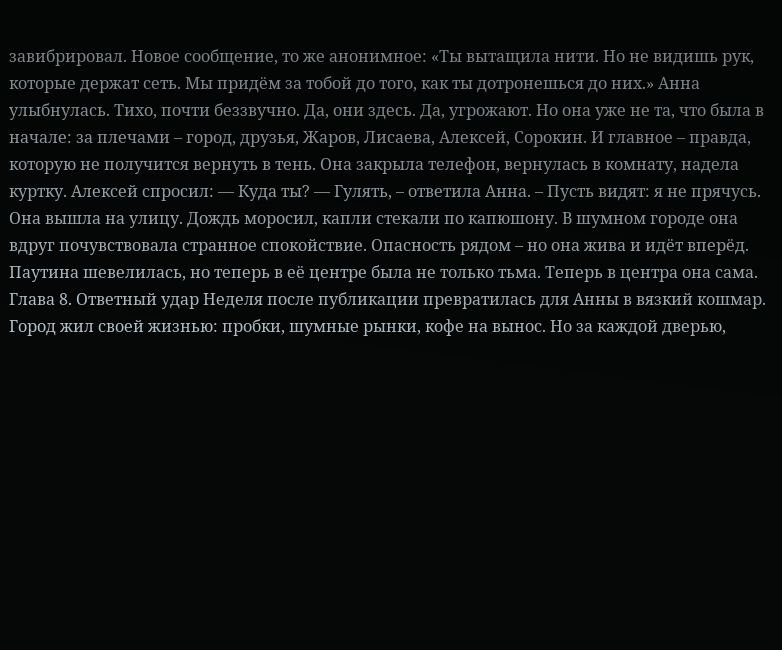завибрировал. Новое сообщение, то же анонимное: «Ты вытащила нити. Но не видишь рук, которые держат сеть. Мы придём за тобой до того, как ты дотронешься до них.» Анна улыбнулась. Тихо, почти беззвучно. Да, они здесь. Да, угрожают. Но она уже не та, что была в начале: за плечами – город, друзья, Жаров, Лисаева, Алексей, Сорокин. И главное – правда, которую не получится вернуть в тень. Она закрыла телефон, вернулась в комнату, надела куртку. Алексей спросил: — Куда ты? — Гулять, – ответила Анна. – Пусть видят: я не прячусь. Она вышла на улицу. Дождь моросил, капли стекали по капюшону. В шумном городе она вдруг почувствовала странное спокойствие. Опасность рядом – но она жива и идёт вперёд. Паутина шевелилась, но теперь в её центре была не только тьма. Теперь в центра она сама. Глава 8. Ответный удар Неделя после публикации превратилась для Анны в вязкий кошмар. Город жил своей жизнью: пробки, шумные рынки, кофе на вынос. Но за каждой дверью,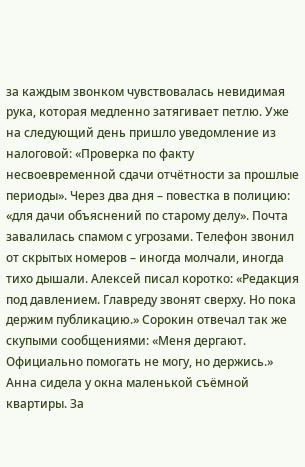за каждым звонком чувствовалась невидимая рука, которая медленно затягивает петлю. Уже на следующий день пришло уведомление из налоговой: «Проверка по факту несвоевременной сдачи отчётности за прошлые периоды». Через два дня – повестка в полицию: «для дачи объяснений по старому делу». Почта завалилась спамом с угрозами. Телефон звонил от скрытых номеров – иногда молчали, иногда тихо дышали. Алексей писал коротко: «Редакция под давлением. Главреду звонят сверху. Но пока держим публикацию.» Сорокин отвечал так же скупыми сообщениями: «Меня дергают. Официально помогать не могу, но держись.» Анна сидела у окна маленькой съёмной квартиры. За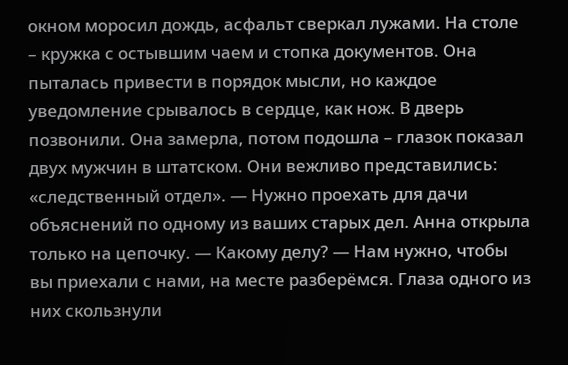окном моросил дождь, асфальт сверкал лужами. На столе – кружка с остывшим чаем и стопка документов. Она пыталась привести в порядок мысли, но каждое уведомление срывалось в сердце, как нож. В дверь позвонили. Она замерла, потом подошла – глазок показал двух мужчин в штатском. Они вежливо представились: «следственный отдел». — Нужно проехать для дачи объяснений по одному из ваших старых дел. Анна открыла только на цепочку. — Какому делу? — Нам нужно, чтобы вы приехали с нами, на месте разберёмся. Глаза одного из них скользнули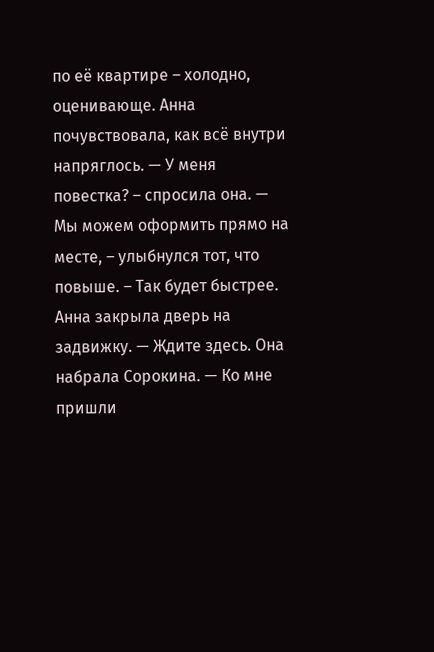по её квартире – холодно, оценивающе. Анна почувствовала, как всё внутри напряглось. — У меня повестка? – спросила она. — Мы можем оформить прямо на месте, – улыбнулся тот, что повыше. – Так будет быстрее. Анна закрыла дверь на задвижку. — Ждите здесь. Она набрала Сорокина. — Ко мне пришли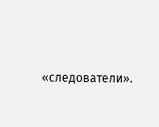«следователи».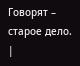Говорят – старое дело. |